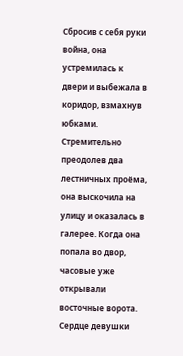Сбросив с себя руки война, она устремилась к двери и выбежала в коридор, взмахнув юбками. Стремительно преодолев два лестничных проёма, она выскочила на улицу и оказалась в галерее. Когда она попала во двор, часовые уже открывали восточные ворота. Сердце девушки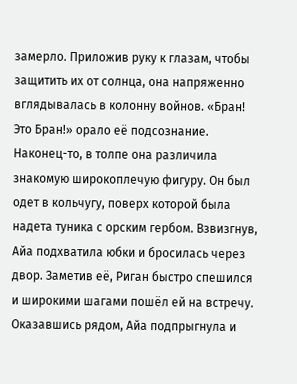замерло. Приложив руку к глазам, чтобы защитить их от солнца, она напряженно вглядывалась в колонну войнов. «Бран! Это Бран!» орало её подсознание. Наконец-то, в толпе она различила знакомую широкоплечую фигуру. Он был одет в кольчугу, поверх которой была надета туника с орским гербом. Взвизгнув, Айа подхватила юбки и бросилась через двор. Заметив её, Риган быстро спешился и широкими шагами пошёл ей на встречу. Оказавшись рядом, Айа подпрыгнула и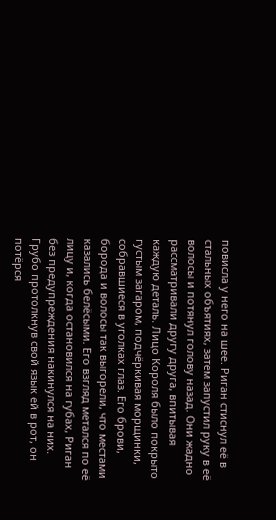повисла у него на шее. Риган стиснул её в стальных объятиях, затем запустил руку в её волосы и потянул голову назад. Они жадно рассматривали другу друга, впитывая каждую деталь. Лицо Короля было покрыто густым загаром, подчёркивая морщинки, собравшиеся в уголках глаз. Его брови, борода и волосы так выгорели, что местами казались белёсыми. Его взгляд метался по её лицу и, когда остановился на губах, Риган без предупреждения накинулся на них. Грубо протолкнув свой язык ей в рот, он потёрся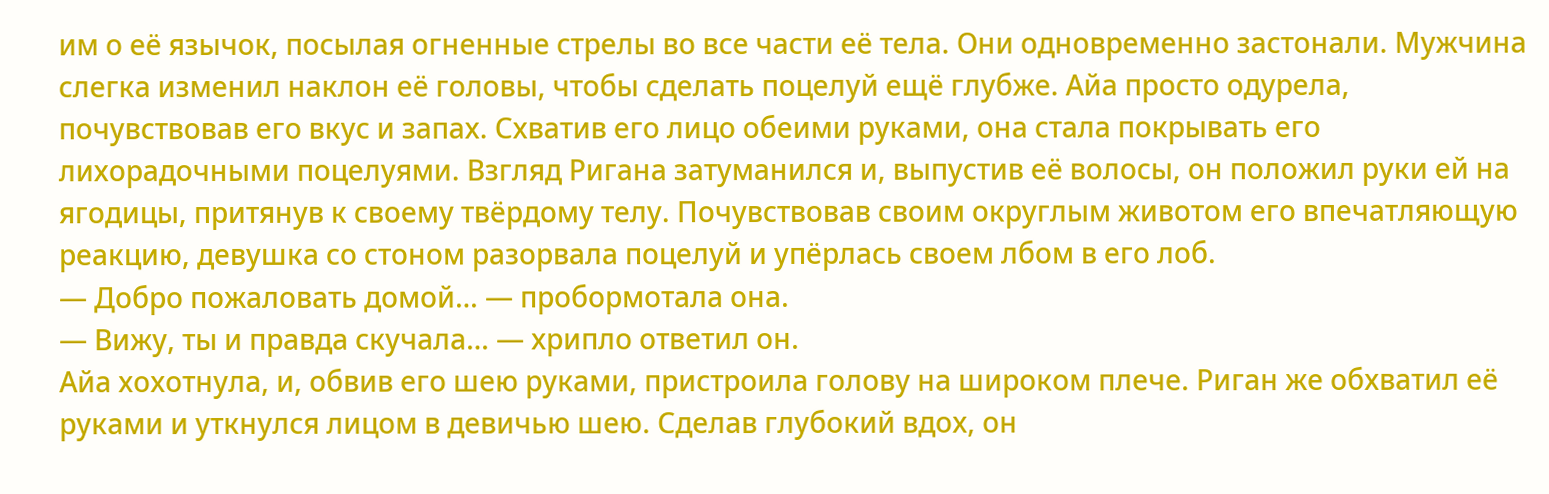им о её язычок, посылая огненные стрелы во все части её тела. Они одновременно застонали. Мужчина слегка изменил наклон её головы, чтобы сделать поцелуй ещё глубже. Айа просто одурела, почувствовав его вкус и запах. Схватив его лицо обеими руками, она стала покрывать его лихорадочными поцелуями. Взгляд Ригана затуманился и, выпустив её волосы, он положил руки ей на ягодицы, притянув к своему твёрдому телу. Почувствовав своим округлым животом его впечатляющую реакцию, девушка со стоном разорвала поцелуй и упёрлась своем лбом в его лоб.
— Добро пожаловать домой… — пробормотала она.
— Вижу, ты и правда скучала… — хрипло ответил он.
Айа хохотнула, и, обвив его шею руками, пристроила голову на широком плече. Риган же обхватил её руками и уткнулся лицом в девичью шею. Сделав глубокий вдох, он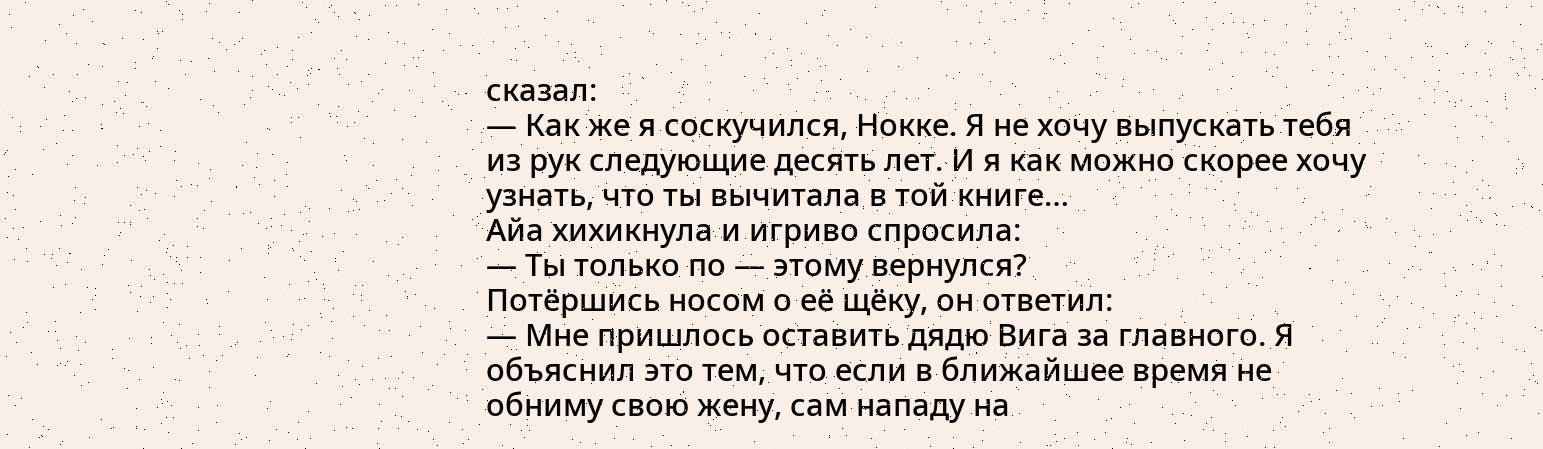сказал:
— Как же я соскучился, Нокке. Я не хочу выпускать тебя из рук следующие десять лет. И я как можно скорее хочу узнать, что ты вычитала в той книге…
Айа хихикнула и игриво спросила:
— Ты только по — этому вернулся?
Потёршись носом о её щёку, он ответил:
— Мне пришлось оставить дядю Вига за главного. Я объяснил это тем, что если в ближайшее время не обниму свою жену, сам нападу на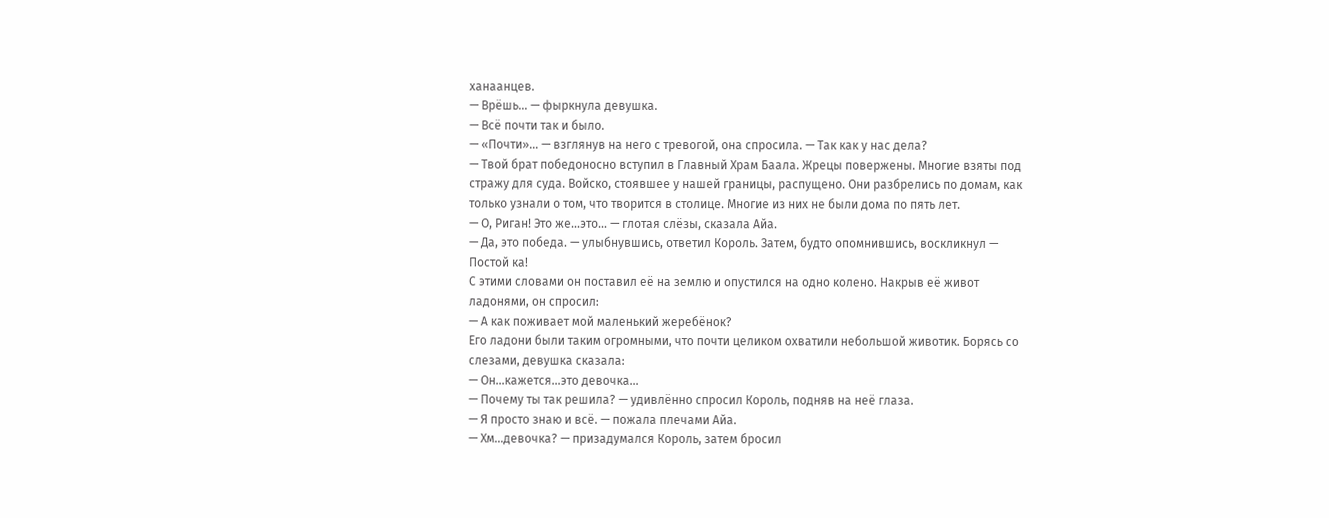ханаанцев.
— Врёшь… — фыркнула девушка.
— Всё почти так и было.
— «Почти»… — взглянув на него с тревогой, она спросила. — Так как у нас дела?
— Твой брат победоносно вступил в Главный Храм Баала. Жрецы повержены. Многие взяты под стражу для суда. Войско, стоявшее у нашей границы, распущено. Они разбрелись по домам, как только узнали о том, что творится в столице. Многие из них не были дома по пять лет.
— О, Риган! Это же…это… — глотая слёзы, сказала Айа.
— Да, это победа. — улыбнувшись, ответил Король. Затем, будто опомнившись, воскликнул — Постой ка!
С этими словами он поставил её на землю и опустился на одно колено. Накрыв её живот ладонями, он спросил:
— А как поживает мой маленький жеребёнок?
Его ладони были таким огромными, что почти целиком охватили небольшой животик. Борясь со слезами, девушка сказала:
— Он…кажется…это девочка…
— Почему ты так решила? — удивлённо спросил Король, подняв на неё глаза.
— Я просто знаю и всё. — пожала плечами Айа.
— Хм…девочка? — призадумался Король, затем бросил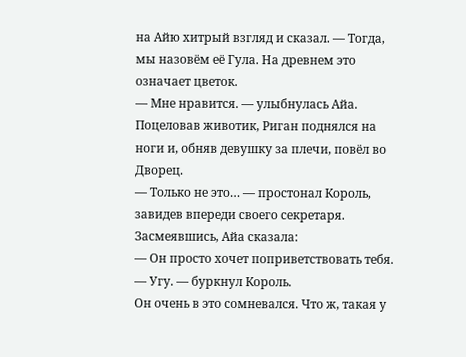на Айю хитрый взгляд и сказал. — Тогда, мы назовём её Гула. На древнем это означает цветок.
— Мне нравится. — улыбнулась Айа.
Поцеловав животик, Риган поднялся на ноги и, обняв девушку за плечи, повёл во Дворец.
— Только не это… — простонал Король, завидев впереди своего секретаря.
Засмеявшись, Айа сказала:
— Он просто хочет поприветствовать тебя.
— Угу. — буркнул Король.
Он очень в это сомневался. Что ж, такая у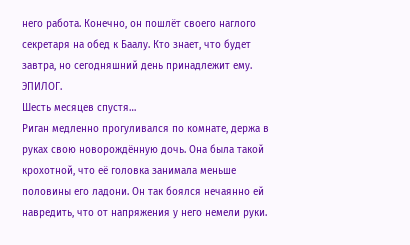него работа. Конечно, он пошлёт своего наглого секретаря на обед к Баалу. Кто знает, что будет завтра, но сегодняшний день принадлежит ему.
ЭПИЛОГ.
Шесть месяцев спустя…
Риган медленно прогуливался по комнате, держа в руках свою новорождённую дочь. Она была такой крохотной, что её головка занимала меньше половины его ладони. Он так боялся нечаянно ей навредить, что от напряжения у него немели руки.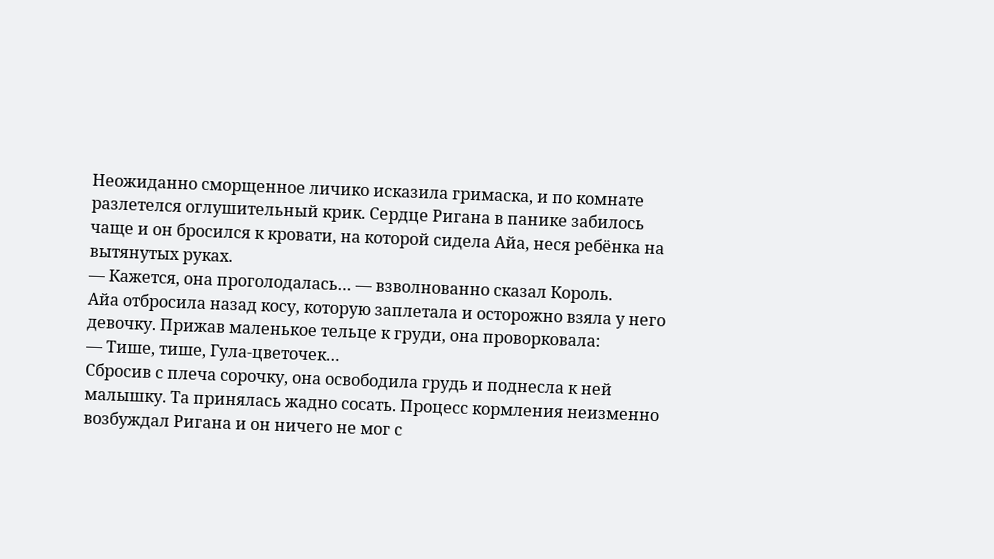Неожиданно сморщенное личико исказила гримаска, и по комнате разлетелся оглушительный крик. Сердце Ригана в панике забилось чаще и он бросился к кровати, на которой сидела Айа, неся ребёнка на вытянутых руках.
— Кажется, она проголодалась… — взволнованно сказал Король.
Айа отбросила назад косу, которую заплетала и осторожно взяла у него девочку. Прижав маленькое тельце к груди, она проворковала:
— Тише, тише, Гула-цветочек…
Сбросив с плеча сорочку, она освободила грудь и поднесла к ней малышку. Та принялась жадно сосать. Процесс кормления неизменно возбуждал Ригана и он ничего не мог с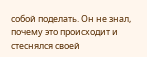собой поделать. Он не знал, почему это происходит и стеснялся своей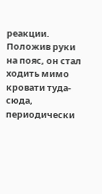реакции. Положив руки на пояс, он стал ходить мимо кровати туда-сюда, периодически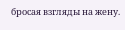бросая взгляды на жену.